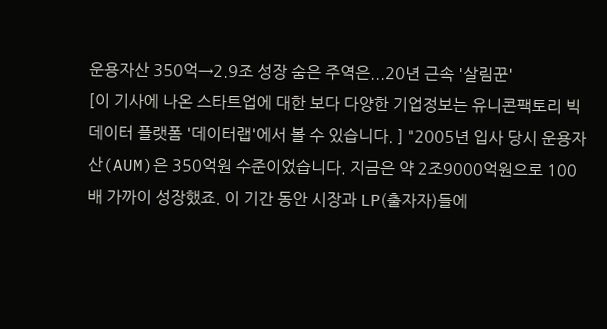운용자산 350억→2.9조 성장 숨은 주역은...20년 근속 '살림꾼'
[이 기사에 나온 스타트업에 대한 보다 다양한 기업정보는 유니콘팩토리 빅데이터 플랫폼 '데이터랩'에서 볼 수 있습니다. ] "2005년 입사 당시 운용자산(AUM)은 350억원 수준이었습니다. 지금은 약 2조9000억원으로 100배 가까이 성장했죠. 이 기간 동안 시장과 LP(출자자)들에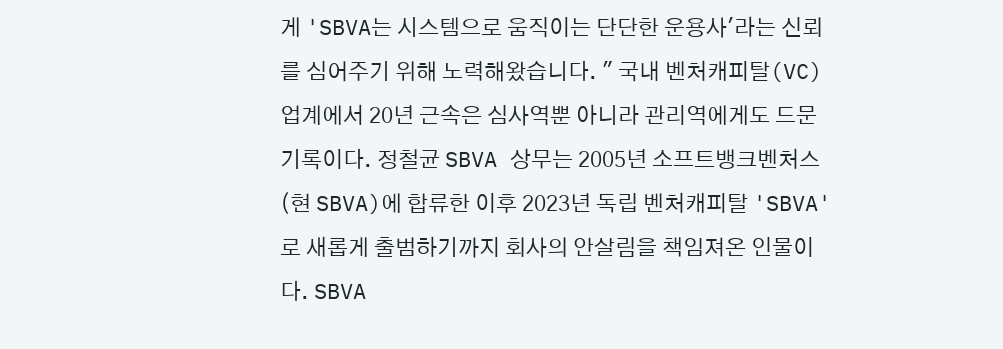게 'SBVA는 시스템으로 움직이는 단단한 운용사'라는 신뢰를 심어주기 위해 노력해왔습니다. " 국내 벤처캐피탈(VC) 업계에서 20년 근속은 심사역뿐 아니라 관리역에게도 드문 기록이다. 정철균 SBVA 상무는 2005년 소프트뱅크벤처스(현 SBVA)에 합류한 이후 2023년 독립 벤처캐피탈 'SBVA'로 새롭게 출범하기까지 회사의 안살림을 책임져온 인물이다. SBVA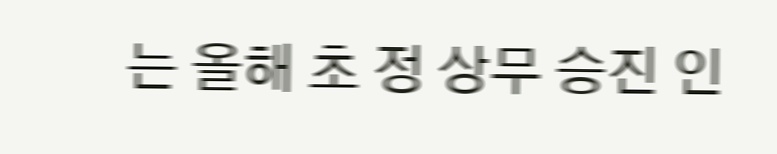는 올해 초 정 상무 승진 인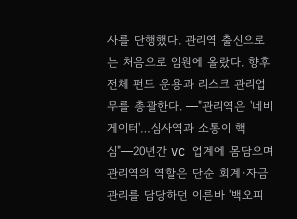사를 단행했다. 관리역 출신으로는 처음으로 임원에 올랐다. 향후 전체 펀드 운용과 리스크 관리업무를 총괄한다. ━"관리역은 '네비게이터'…심사역과 소통이 핵심"━20년간 VC 업계에 몸담으며 관리역의 역할은 단순 회계·자금관리를 담당하던 이른바 '백오피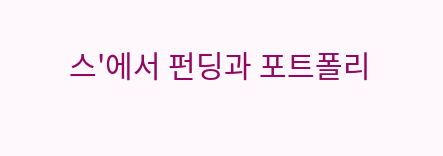스'에서 펀딩과 포트폴리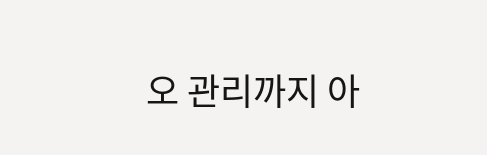오 관리까지 아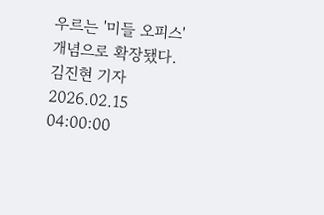우르는 '미들 오피스' 개념으로 확장됐다.
김진현 기자
2026.02.15 04:00:00